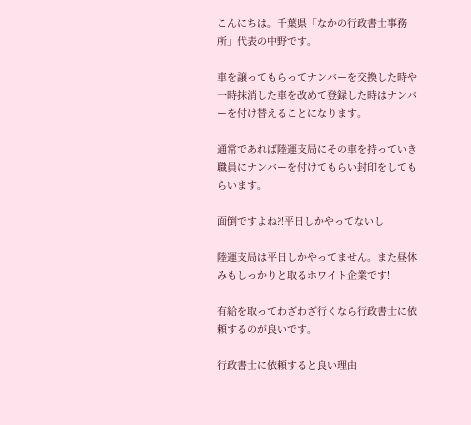こんにちは。千葉県「なかの行政書士事務所」代表の中野です。

車を譲ってもらってナンバーを交換した時や一時抹消した車を改めて登録した時はナンバーを付け替えることになります。

通常であれば陸運支局にその車を持っていき職員にナンバーを付けてもらい封印をしてもらいます。

面倒ですよね?!平日しかやってないし

陸運支局は平日しかやってません。また昼休みもしっかりと取るホワイト企業です!

有給を取ってわざわざ行くなら行政書士に依頼するのが良いです。

行政書士に依頼すると良い理由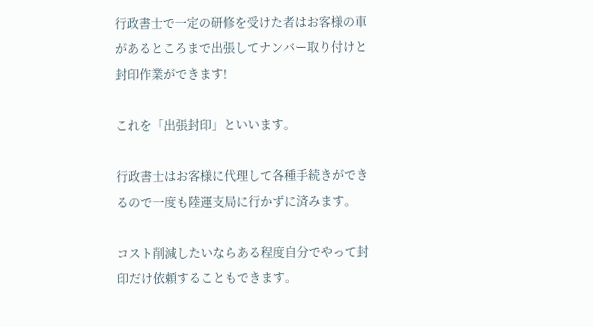行政書士で一定の研修を受けた者はお客様の車があるところまで出張してナンバー取り付けと封印作業ができます!

これを「出張封印」といいます。

行政書士はお客様に代理して各種手続きができるので一度も陸運支局に行かずに済みます。

コスト削減したいならある程度自分でやって封印だけ依頼することもできます。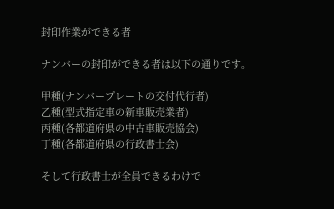封印作業ができる者

ナンバーの封印ができる者は以下の通りです。

甲種(ナンバープレートの交付代行者)
乙種(型式指定車の新車販売業者)
丙種(各都道府県の中古車販売協会)
丁種(各都道府県の行政書士会)

そして行政書士が全員できるわけで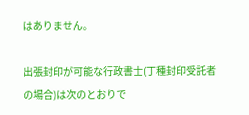はありません。

出張封印が可能な行政書士(丁種封印受託者の場合)は次のとおりで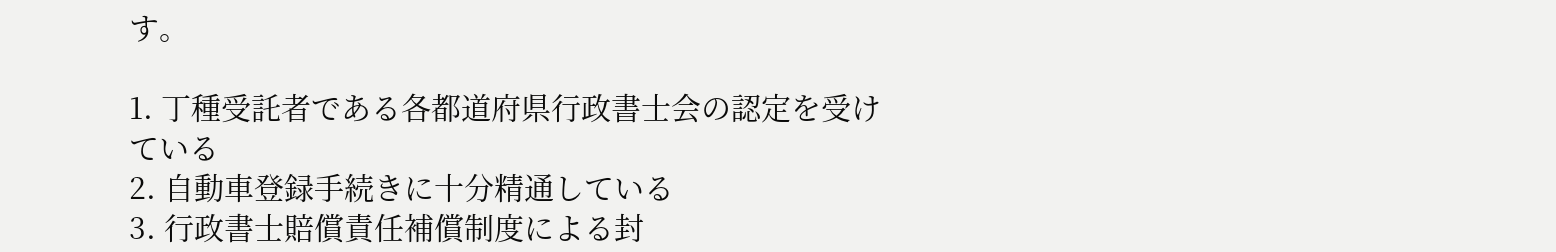す。

1. 丁種受託者である各都道府県行政書士会の認定を受けている
2. 自動車登録手続きに十分精通している
3. 行政書士賠償責任補償制度による封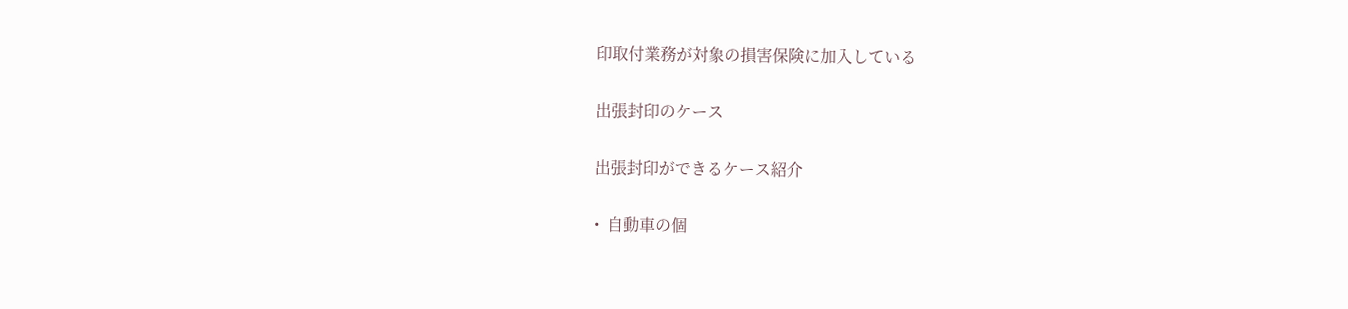印取付業務が対象の損害保険に加入している

出張封印のケース

出張封印ができるケース紹介

•  自動車の個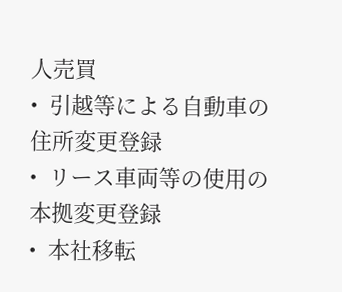人売買
•  引越等による自動車の住所変更登録
•  リース車両等の使用の本拠変更登録
•  本社移転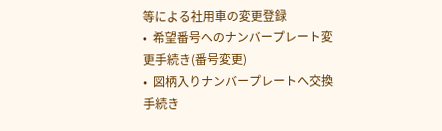等による社用車の変更登録
•  希望番号へのナンバープレート変更手続き(番号変更)
•  図柄入りナンバープレートへ交換手続き